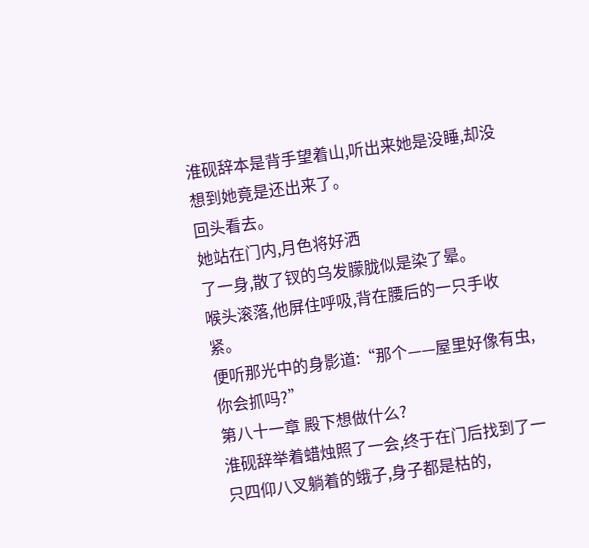淮砚辞本是背手望着山,听出来她是没睡,却没想到她竟是还出来了。
回头看去。
她站在门内,月色将好洒
了一身,散了钗的乌发朦胧似是染了晕。
喉头滚落,他屏住呼吸,背在腰后的一只手收紧。
便听那光中的身影道:“那个——屋里好像有虫,你会抓吗?”
第八十一章 殿下想做什么?
淮砚辞举着蜡烛照了一会,终于在门后找到了一只四仰八叉躺着的蛾子,身子都是枯的,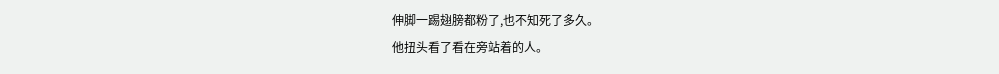伸脚一踢翅膀都粉了,也不知死了多久。
他扭头看了看在旁站着的人。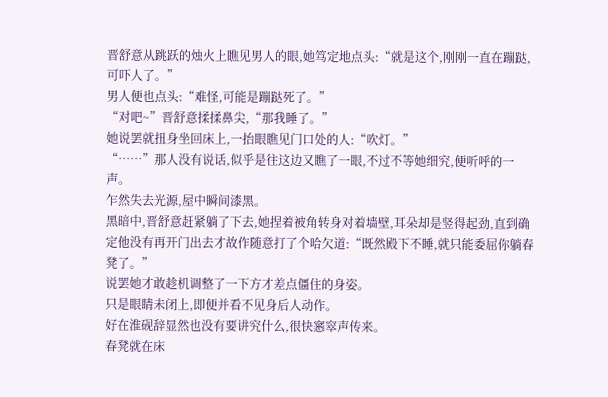晋舒意从跳跃的烛火上瞧见男人的眼,她笃定地点头:“就是这个,刚刚一直在蹦跶,可吓人了。”
男人便也点头:“难怪,可能是蹦跶死了。”
“对吧~”晋舒意揉揉鼻尖,“那我睡了。”
她说罢就扭身坐回床上,一抬眼瞧见门口处的人:“吹灯。”
“……”那人没有说话,似乎是往这边又瞧了一眼,不过不等她细究,便听呼的一声。
乍然失去光源,屋中瞬间漆黑。
黑暗中,晋舒意赶紧躺了下去,她捏着被角转身对着墙壁,耳朵却是竖得起劲,直到确定他没有再开门出去才故作随意打了个哈欠道:“既然殿下不睡,就只能委屈你躺春凳了。”
说罢她才敢趁机调整了一下方才差点僵住的身姿。
只是眼睛未闭上,即便并看不见身后人动作。
好在淮砚辞显然也没有要讲究什么,很快窸窣声传来。
春凳就在床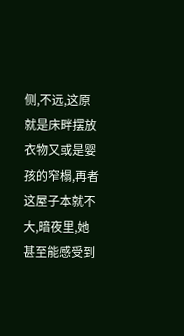侧,不远,这原就是床畔摆放衣物又或是婴孩的窄榻,再者这屋子本就不大,暗夜里,她甚至能感受到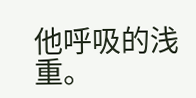他呼吸的浅重。